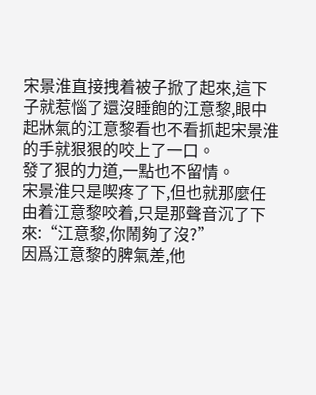宋景淮直接拽着被子掀了起來,這下子就惹惱了還沒睡飽的江意黎,眼中起牀氣的江意黎看也不看抓起宋景淮的手就狠狠的咬上了一口。
發了狠的力道,一點也不留情。
宋景淮只是喫疼了下,但也就那麼任由着江意黎咬着,只是那聲音沉了下來:“江意黎,你鬧夠了沒?”
因爲江意黎的脾氣差,他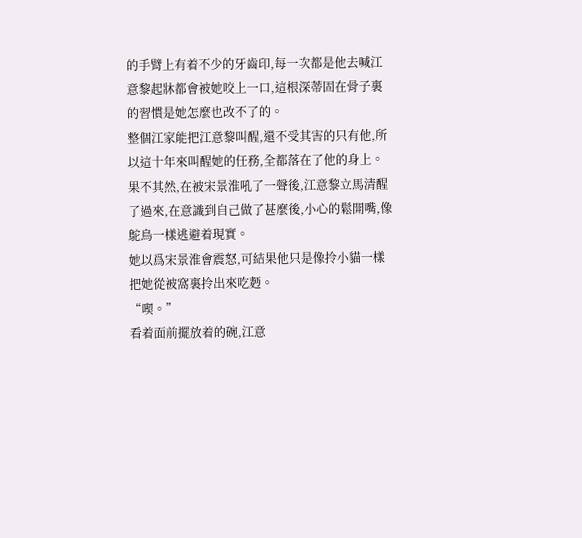的手臂上有着不少的牙齒印,每一次都是他去喊江意黎起牀都會被她咬上一口,這根深蒂固在骨子裏的習慣是她怎麼也改不了的。
整個江家能把江意黎叫醒,還不受其害的只有他,所以這十年來叫醒她的任務,全都落在了他的身上。
果不其然,在被宋景淮吼了一聲後,江意黎立馬清醒了過來,在意識到自己做了甚麼後,小心的鬆開嘴,像鴕鳥一樣逃避着現實。
她以爲宋景淮會震怒,可結果他只是像拎小貓一樣把她從被窩裏拎出來吃麪。
“喫。”
看着面前擺放着的碗,江意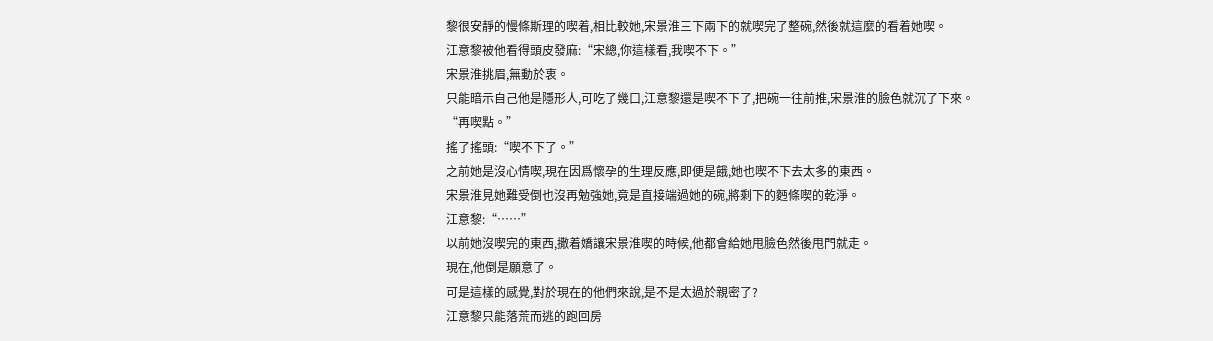黎很安靜的慢條斯理的喫着,相比較她,宋景淮三下兩下的就喫完了整碗,然後就這麼的看着她喫。
江意黎被他看得頭皮發麻:“宋總,你這樣看,我喫不下。”
宋景淮挑眉,無動於衷。
只能暗示自己他是隱形人,可吃了幾口,江意黎還是喫不下了,把碗一往前推,宋景淮的臉色就沉了下來。
“再喫點。”
搖了搖頭:“喫不下了。”
之前她是沒心情喫,現在因爲懷孕的生理反應,即便是餓,她也喫不下去太多的東西。
宋景淮見她難受倒也沒再勉強她,竟是直接端過她的碗,將剩下的麪條喫的乾淨。
江意黎:“……”
以前她沒喫完的東西,撒着嬌讓宋景淮喫的時候,他都會給她甩臉色然後甩門就走。
現在,他倒是願意了。
可是這樣的感覺,對於現在的他們來說,是不是太過於親密了?
江意黎只能落荒而逃的跑回房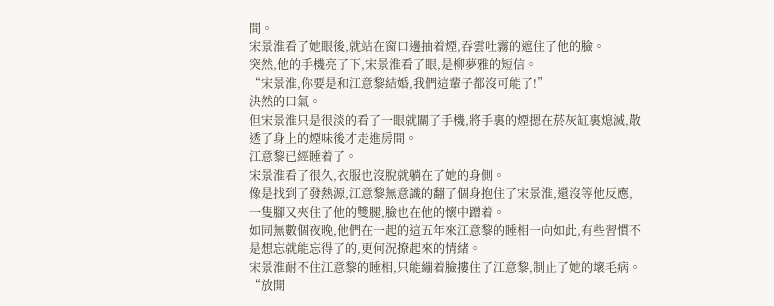間。
宋景淮看了她眼後,就站在窗口邊抽着煙,吞雲吐霧的遮住了他的臉。
突然,他的手機亮了下,宋景淮看了眼,是柳夢雅的短信。
“宋景淮,你要是和江意黎結婚,我們這輩子都沒可能了!”
決然的口氣。
但宋景淮只是很淡的看了一眼就關了手機,將手裏的煙摁在菸灰缸裏熄滅,散透了身上的煙味後才走進房間。
江意黎已經睡着了。
宋景淮看了很久,衣服也沒脫就躺在了她的身側。
像是找到了發熱源,江意黎無意識的翻了個身抱住了宋景淮,還沒等他反應,一隻腳又夾住了他的雙腿,臉也在他的懷中蹭着。
如同無數個夜晚,他們在一起的這五年來江意黎的睡相一向如此,有些習慣不是想忘就能忘得了的,更何況撩起來的情緒。
宋景淮耐不住江意黎的睡相,只能繃着臉摟住了江意黎,制止了她的壞毛病。
“放開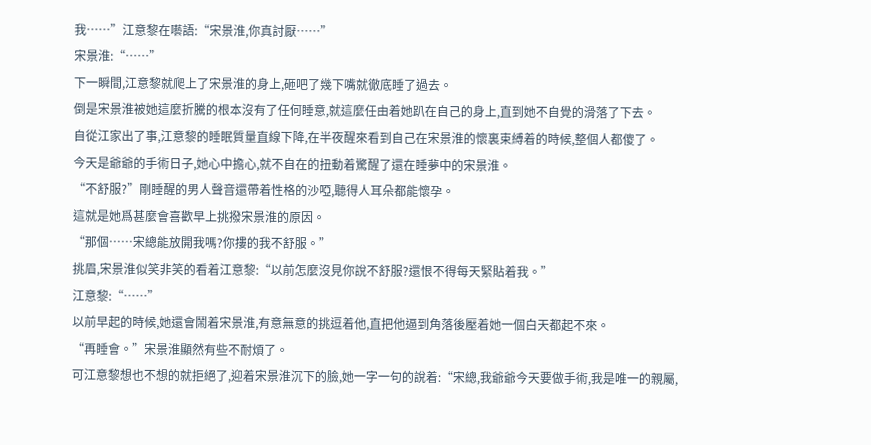我……”江意黎在囈語:“宋景淮,你真討厭……”
宋景淮:“……”
下一瞬間,江意黎就爬上了宋景淮的身上,砸吧了幾下嘴就徹底睡了過去。
倒是宋景淮被她這麼折騰的根本沒有了任何睡意,就這麼任由着她趴在自己的身上,直到她不自覺的滑落了下去。
自從江家出了事,江意黎的睡眠質量直線下降,在半夜醒來看到自己在宋景淮的懷裏束縛着的時候,整個人都傻了。
今天是爺爺的手術日子,她心中擔心,就不自在的扭動着驚醒了還在睡夢中的宋景淮。
“不舒服?”剛睡醒的男人聲音還帶着性格的沙啞,聽得人耳朵都能懷孕。
這就是她爲甚麼會喜歡早上挑撥宋景淮的原因。
“那個……宋總能放開我嗎?你摟的我不舒服。”
挑眉,宋景淮似笑非笑的看着江意黎:“以前怎麼沒見你說不舒服?還恨不得每天緊貼着我。”
江意黎:“……”
以前早起的時候,她還會鬧着宋景淮,有意無意的挑逗着他,直把他逼到角落後壓着她一個白天都起不來。
“再睡會。”宋景淮顯然有些不耐煩了。
可江意黎想也不想的就拒絕了,迎着宋景淮沉下的臉,她一字一句的說着:“宋總,我爺爺今天要做手術,我是唯一的親屬,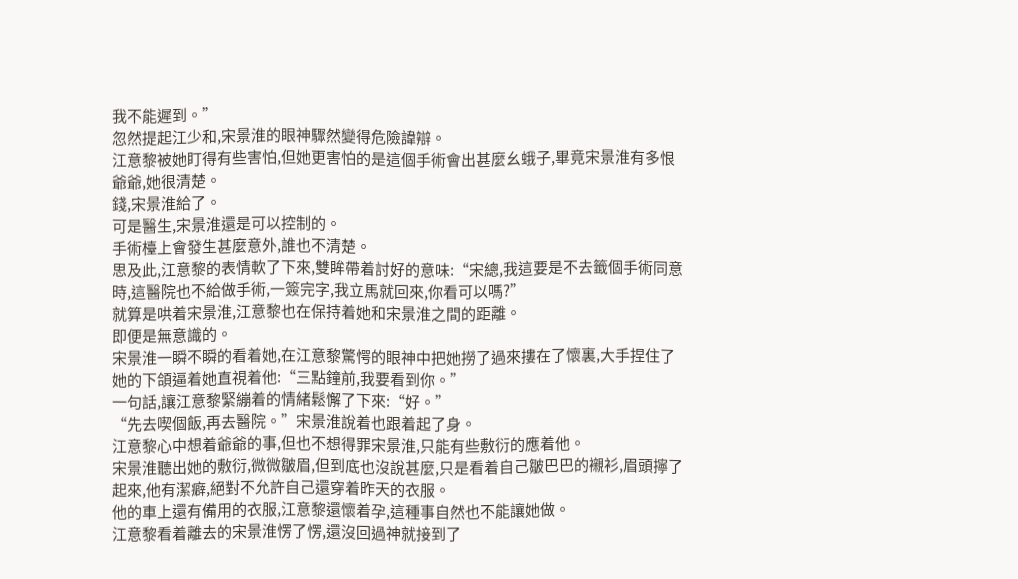我不能遲到。”
忽然提起江少和,宋景淮的眼神驟然變得危險諱辯。
江意黎被她盯得有些害怕,但她更害怕的是這個手術會出甚麼幺蛾子,畢竟宋景淮有多恨爺爺,她很清楚。
錢,宋景淮給了。
可是醫生,宋景淮還是可以控制的。
手術檯上會發生甚麼意外,誰也不清楚。
思及此,江意黎的表情軟了下來,雙眸帶着討好的意味:“宋總,我這要是不去籤個手術同意時,這醫院也不給做手術,一簽完字,我立馬就回來,你看可以嗎?”
就算是哄着宋景淮,江意黎也在保持着她和宋景淮之間的距離。
即便是無意識的。
宋景淮一瞬不瞬的看着她,在江意黎驚愕的眼神中把她撈了過來摟在了懷裏,大手捏住了她的下頜逼着她直視着他:“三點鐘前,我要看到你。”
一句話,讓江意黎緊繃着的情緒鬆懈了下來:“好。”
“先去喫個飯,再去醫院。”宋景淮說着也跟着起了身。
江意黎心中想着爺爺的事,但也不想得罪宋景淮,只能有些敷衍的應着他。
宋景淮聽出她的敷衍,微微皺眉,但到底也沒說甚麼,只是看着自己皺巴巴的襯衫,眉頭擰了起來,他有潔癖,絕對不允許自己還穿着昨天的衣服。
他的車上還有備用的衣服,江意黎還懷着孕,這種事自然也不能讓她做。
江意黎看着離去的宋景淮愣了愣,還沒回過神就接到了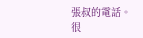張叔的電話。
很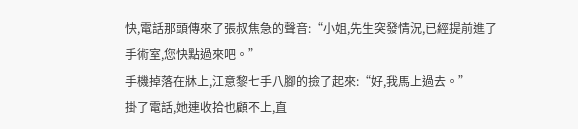快,電話那頭傳來了張叔焦急的聲音:“小姐,先生突發情況,已經提前進了手術室,您快點過來吧。”
手機掉落在牀上,江意黎七手八腳的撿了起來:“好,我馬上過去。”
掛了電話,她連收拾也顧不上,直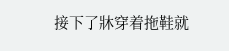接下了牀穿着拖鞋就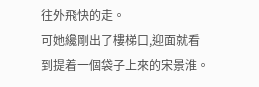往外飛快的走。
可她纔剛出了樓梯口,迎面就看到提着一個袋子上來的宋景淮。